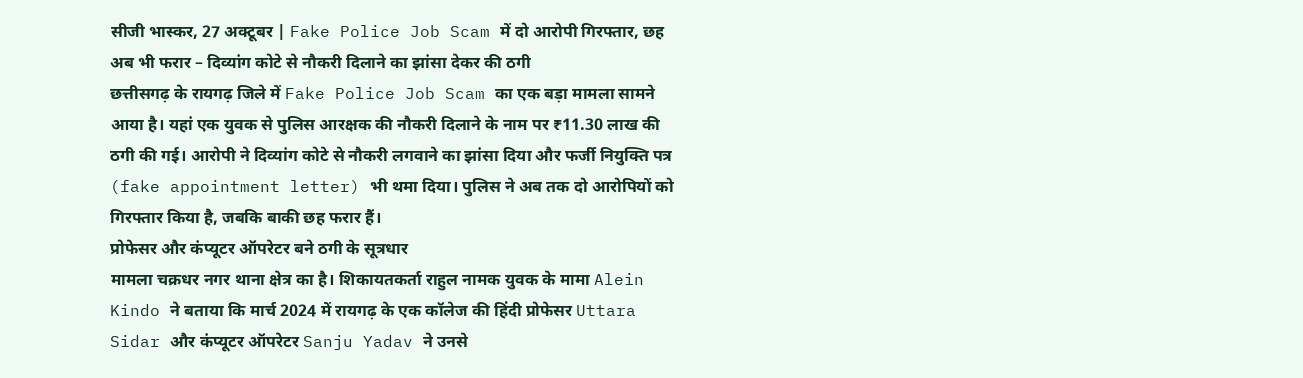सीजी भास्कर, 27 अक्टूबर | Fake Police Job Scam में दो आरोपी गिरफ्तार, छह अब भी फरार – दिव्यांग कोटे से नौकरी दिलाने का झांसा देकर की ठगी
छत्तीसगढ़ के रायगढ़ जिले में Fake Police Job Scam का एक बड़ा मामला सामने आया है। यहां एक युवक से पुलिस आरक्षक की नौकरी दिलाने के नाम पर ₹11.30 लाख की ठगी की गई। आरोपी ने दिव्यांग कोटे से नौकरी लगवाने का झांसा दिया और फर्जी नियुक्ति पत्र (fake appointment letter) भी थमा दिया। पुलिस ने अब तक दो आरोपियों को गिरफ्तार किया है, जबकि बाकी छह फरार हैं।
प्रोफेसर और कंप्यूटर ऑपरेटर बने ठगी के सूत्रधार
मामला चक्रधर नगर थाना क्षेत्र का है। शिकायतकर्ता राहुल नामक युवक के मामा Alein Kindo ने बताया कि मार्च 2024 में रायगढ़ के एक कॉलेज की हिंदी प्रोफेसर Uttara Sidar और कंप्यूटर ऑपरेटर Sanju Yadav ने उनसे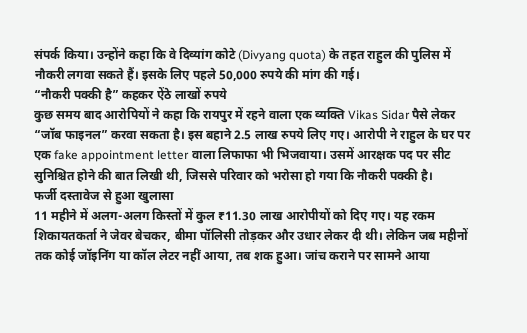संपर्क किया। उन्होंने कहा कि वे दिव्यांग कोटे (Divyang quota) के तहत राहुल की पुलिस में नौकरी लगवा सकते हैं। इसके लिए पहले 50,000 रुपये की मांग की गई।
“नौकरी पक्की है” कहकर ऐंठे लाखों रुपये
कुछ समय बाद आरोपियों ने कहा कि रायपुर में रहने वाला एक व्यक्ति Vikas Sidar पैसे लेकर “जॉब फाइनल” करवा सकता है। इस बहाने 2.5 लाख रुपये लिए गए। आरोपी ने राहुल के घर पर एक fake appointment letter वाला लिफाफा भी भिजवाया। उसमें आरक्षक पद पर सीट सुनिश्चित होने की बात लिखी थी, जिससे परिवार को भरोसा हो गया कि नौकरी पक्की है।
फर्जी दस्तावेज से हुआ खुलासा
11 महीने में अलग-अलग किस्तों में कुल ₹11.30 लाख आरोपीयों को दिए गए। यह रकम शिकायतकर्ता ने जेवर बेचकर, बीमा पॉलिसी तोड़कर और उधार लेकर दी थी। लेकिन जब महीनों तक कोई जॉइनिंग या कॉल लेटर नहीं आया, तब शक हुआ। जांच कराने पर सामने आया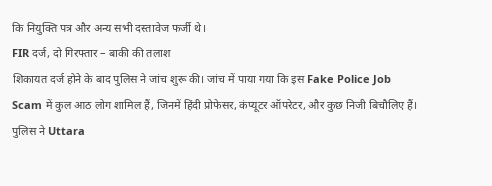कि नियुक्ति पत्र और अन्य सभी दस्तावेज फर्जी थे।
FIR दर्ज, दो गिरफ्तार – बाकी की तलाश
शिकायत दर्ज होने के बाद पुलिस ने जांच शुरू की। जांच में पाया गया कि इस Fake Police Job Scam में कुल आठ लोग शामिल हैं, जिनमें हिंदी प्रोफेसर, कंप्यूटर ऑपरेटर, और कुछ निजी बिचौलिए हैं। पुलिस ने Uttara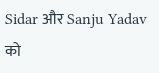Sidar और Sanju Yadav को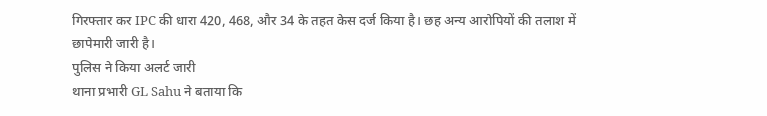गिरफ्तार कर IPC की धारा 420, 468, और 34 के तहत केस दर्ज किया है। छह अन्य आरोपियों की तलाश में छापेमारी जारी है।
पुलिस ने किया अलर्ट जारी
थाना प्रभारी GL Sahu ने बताया कि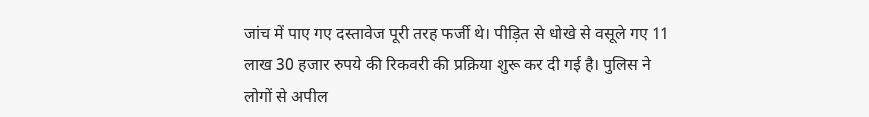जांच में पाए गए दस्तावेज पूरी तरह फर्जी थे। पीड़ित से धोखे से वसूले गए 11 लाख 30 हजार रुपये की रिकवरी की प्रक्रिया शुरू कर दी गई है। पुलिस ने लोगों से अपील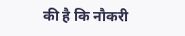की है कि नौकरी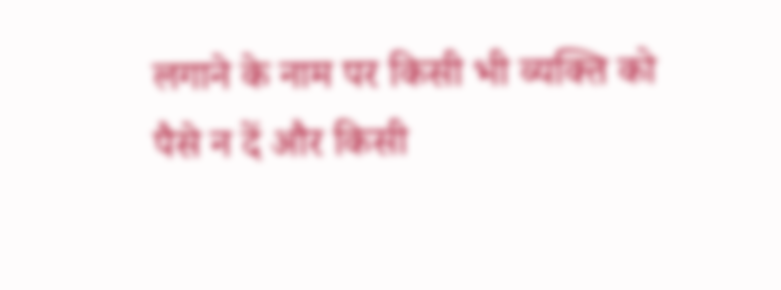लगाने के नाम पर किसी भी व्यक्ति को पैसे न दें और किसी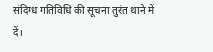संदिग्ध गतिविधि की सूचना तुरंत थाने में दें।